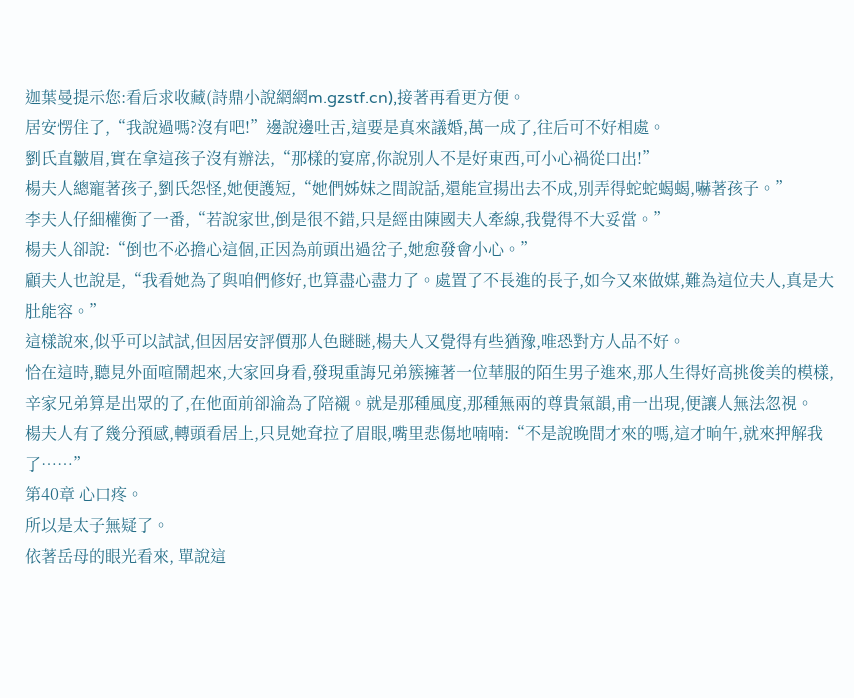迦葉曼提示您:看后求收藏(詩鼎小說網網m.gzstf.cn),接著再看更方便。
居安愣住了,“我說過嗎?沒有吧!”邊說邊吐舌,這要是真來議婚,萬一成了,往后可不好相處。
劉氏直皺眉,實在拿這孩子沒有辦法,“那樣的宴席,你說別人不是好東西,可小心禍從口出!”
楊夫人總寵著孩子,劉氏怨怪,她便護短,“她們姊妹之間說話,還能宣揚出去不成,別弄得蛇蛇蝎蝎,嚇著孩子。”
李夫人仔細權衡了一番,“若說家世,倒是很不錯,只是經由陳國夫人牽線,我覺得不大妥當。”
楊夫人卻說:“倒也不必擔心這個,正因為前頭出過岔子,她愈發會小心。”
顧夫人也說是,“我看她為了與咱們修好,也算盡心盡力了。處置了不長進的長子,如今又來做媒,難為這位夫人,真是大肚能容。”
這樣說來,似乎可以試試,但因居安評價那人色瞇瞇,楊夫人又覺得有些猶豫,唯恐對方人品不好。
恰在這時,聽見外面喧鬧起來,大家回身看,發現重誨兄弟簇擁著一位華服的陌生男子進來,那人生得好高挑俊美的模樣,辛家兄弟算是出眾的了,在他面前卻淪為了陪襯。就是那種風度,那種無兩的尊貴氣韻,甫一出現,便讓人無法忽視。
楊夫人有了幾分預感,轉頭看居上,只見她耷拉了眉眼,嘴里悲傷地喃喃:“不是說晚間才來的嗎,這才晌午,就來押解我了……”
第40章 心口疼。
所以是太子無疑了。
依著岳母的眼光看來, 單說這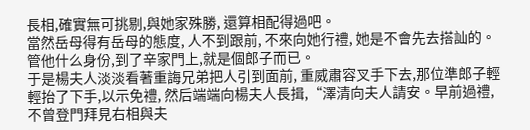長相,確實無可挑剔,與她家殊勝, 還算相配得過吧。
當然岳母得有岳母的態度, 人不到跟前, 不來向她行禮, 她是不會先去搭訕的。管他什么身份,到了辛家門上,就是個郎子而已。
于是楊夫人淡淡看著重誨兄弟把人引到面前, 重威肅容叉手下去,那位準郎子輕輕抬了下手,以示免禮, 然后端端向楊夫人長揖,“澤清向夫人請安。早前過禮, 不曾登門拜見右相與夫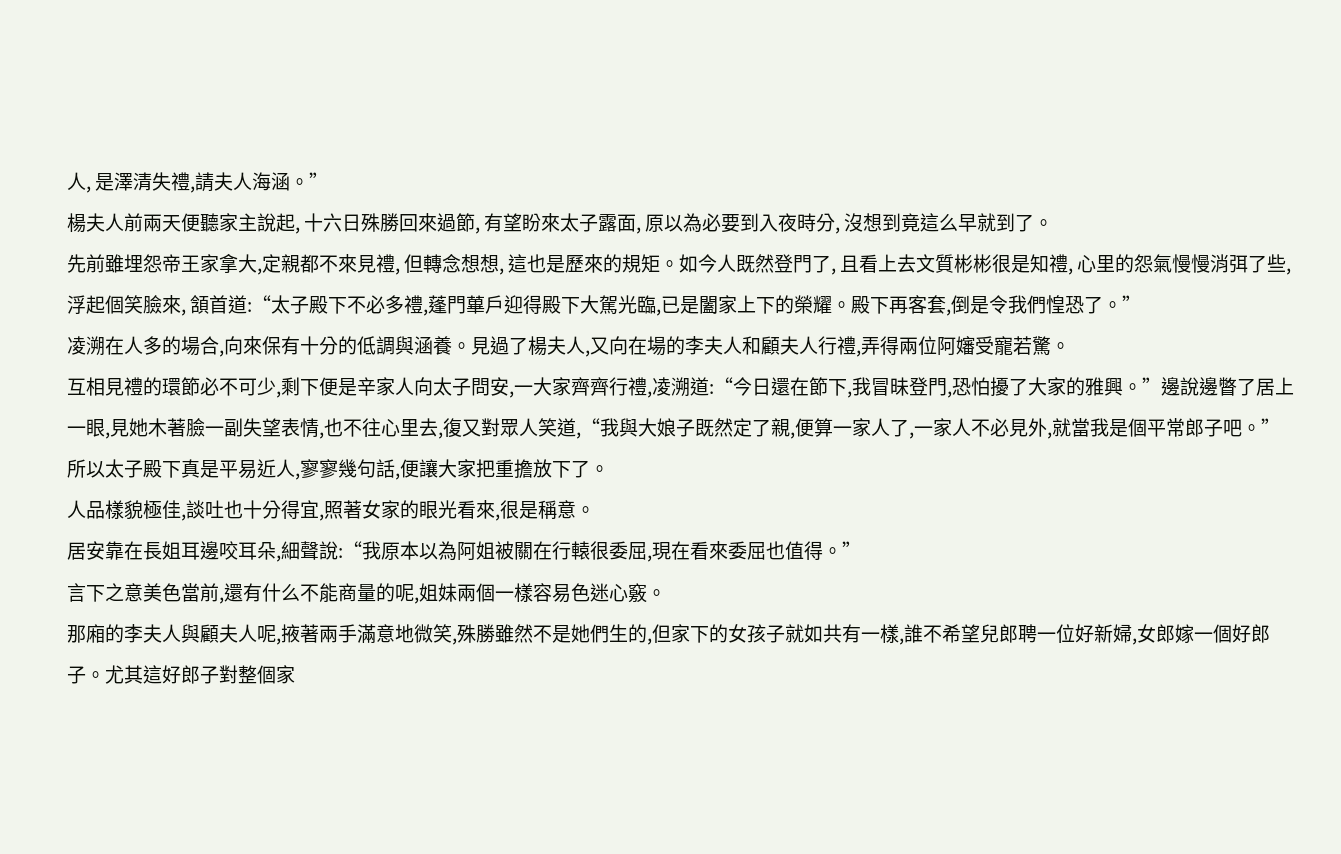人, 是澤清失禮,請夫人海涵。”
楊夫人前兩天便聽家主說起, 十六日殊勝回來過節, 有望盼來太子露面, 原以為必要到入夜時分, 沒想到竟這么早就到了。
先前雖埋怨帝王家拿大,定親都不來見禮, 但轉念想想, 這也是歷來的規矩。如今人既然登門了, 且看上去文質彬彬很是知禮, 心里的怨氣慢慢消弭了些, 浮起個笑臉來, 頷首道:“太子殿下不必多禮,蓬門蓽戶迎得殿下大駕光臨,已是闔家上下的榮耀。殿下再客套,倒是令我們惶恐了。”
凌溯在人多的場合,向來保有十分的低調與涵養。見過了楊夫人,又向在場的李夫人和顧夫人行禮,弄得兩位阿嬸受寵若驚。
互相見禮的環節必不可少,剩下便是辛家人向太子問安,一大家齊齊行禮,凌溯道:“今日還在節下,我冒昧登門,恐怕擾了大家的雅興。”邊說邊瞥了居上一眼,見她木著臉一副失望表情,也不往心里去,復又對眾人笑道,“我與大娘子既然定了親,便算一家人了,一家人不必見外,就當我是個平常郎子吧。”
所以太子殿下真是平易近人,寥寥幾句話,便讓大家把重擔放下了。
人品樣貌極佳,談吐也十分得宜,照著女家的眼光看來,很是稱意。
居安靠在長姐耳邊咬耳朵,細聲說:“我原本以為阿姐被關在行轅很委屈,現在看來委屈也值得。”
言下之意美色當前,還有什么不能商量的呢,姐妹兩個一樣容易色迷心竅。
那廂的李夫人與顧夫人呢,掖著兩手滿意地微笑,殊勝雖然不是她們生的,但家下的女孩子就如共有一樣,誰不希望兒郎聘一位好新婦,女郎嫁一個好郎子。尤其這好郎子對整個家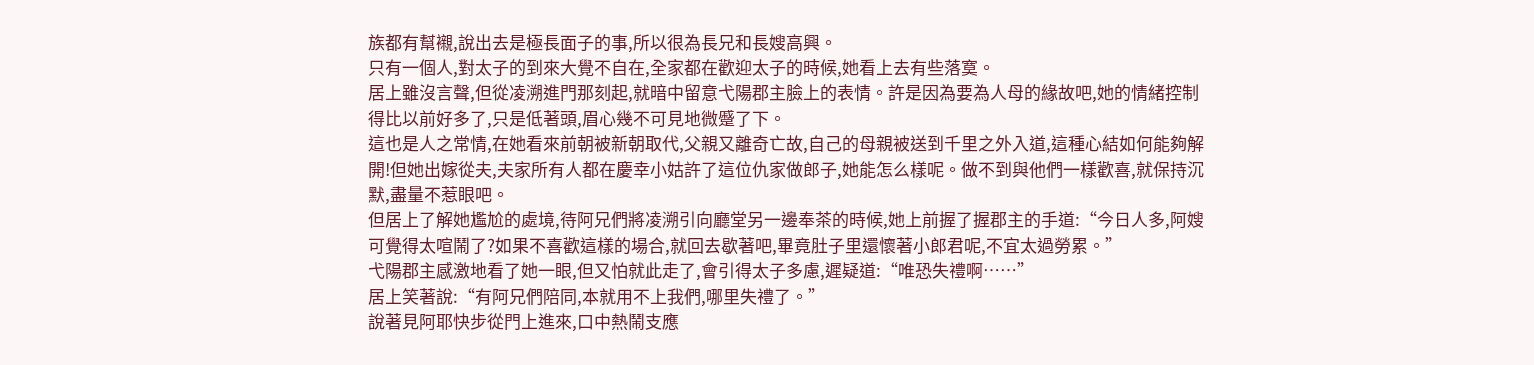族都有幫襯,說出去是極長面子的事,所以很為長兄和長嫂高興。
只有一個人,對太子的到來大覺不自在,全家都在歡迎太子的時候,她看上去有些落寞。
居上雖沒言聲,但從凌溯進門那刻起,就暗中留意弋陽郡主臉上的表情。許是因為要為人母的緣故吧,她的情緒控制得比以前好多了,只是低著頭,眉心幾不可見地微蹙了下。
這也是人之常情,在她看來前朝被新朝取代,父親又離奇亡故,自己的母親被送到千里之外入道,這種心結如何能夠解開!但她出嫁從夫,夫家所有人都在慶幸小姑許了這位仇家做郎子,她能怎么樣呢。做不到與他們一樣歡喜,就保持沉默,盡量不惹眼吧。
但居上了解她尷尬的處境,待阿兄們將凌溯引向廳堂另一邊奉茶的時候,她上前握了握郡主的手道:“今日人多,阿嫂可覺得太喧鬧了?如果不喜歡這樣的場合,就回去歇著吧,畢竟肚子里還懷著小郎君呢,不宜太過勞累。”
弋陽郡主感激地看了她一眼,但又怕就此走了,會引得太子多慮,遲疑道:“唯恐失禮啊……”
居上笑著說:“有阿兄們陪同,本就用不上我們,哪里失禮了。”
說著見阿耶快步從門上進來,口中熱鬧支應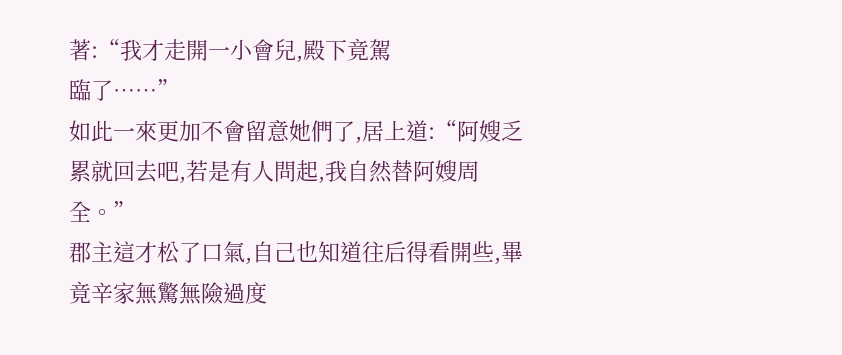著:“我才走開一小會兒,殿下竟駕
臨了……”
如此一來更加不會留意她們了,居上道:“阿嫂乏累就回去吧,若是有人問起,我自然替阿嫂周全。”
郡主這才松了口氣,自己也知道往后得看開些,畢竟辛家無驚無險過度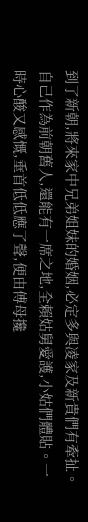到了新朝,將來家中兄弟姐妹的婚姻,必定多與凌家及新貴們有牽扯。自己作為前朝舊人,還能有一席之地,全賴姑舅愛護,小姑們體貼。一時心酸又感慨,垂首低低應了聲,便由傅母攙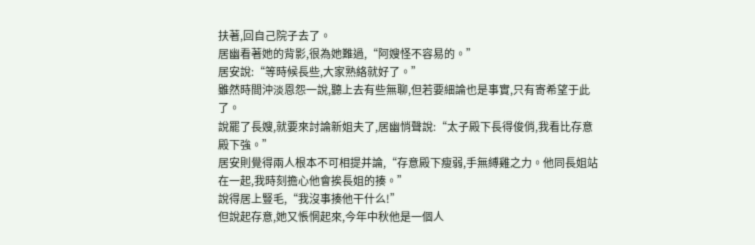扶著,回自己院子去了。
居幽看著她的背影,很為她難過,“阿嫂怪不容易的。”
居安說:“等時候長些,大家熟絡就好了。”
雖然時間沖淡恩怨一說,聽上去有些無聊,但若要細論也是事實,只有寄希望于此了。
說罷了長嫂,就要來討論新姐夫了,居幽悄聲說:“太子殿下長得俊俏,我看比存意殿下強。”
居安則覺得兩人根本不可相提并論,“存意殿下瘦弱,手無縛雞之力。他同長姐站在一起,我時刻擔心他會挨長姐的揍。”
說得居上豎毛,“我沒事揍他干什么!”
但說起存意,她又悵惘起來,今年中秋他是一個人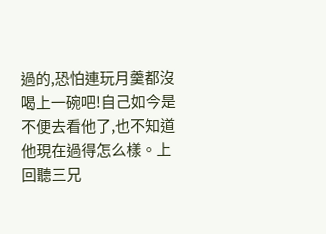過的,恐怕連玩月羹都沒喝上一碗吧!自己如今是不便去看他了,也不知道他現在過得怎么樣。上回聽三兄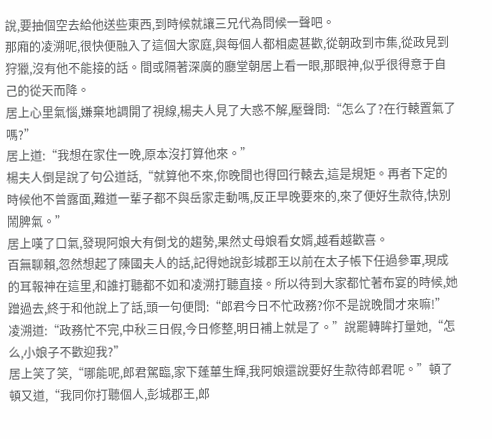說,要抽個空去給他送些東西,到時候就讓三兄代為問候一聲吧。
那廂的凌溯呢,很快便融入了這個大家庭,與每個人都相處甚歡,從朝政到市集,從政見到狩獵,沒有他不能接的話。間或隔著深廣的廳堂朝居上看一眼,那眼神,似乎很得意于自己的從天而降。
居上心里氣惱,嫌棄地調開了視線,楊夫人見了大惑不解,壓聲問:“怎么了?在行轅置氣了嗎?”
居上道:“我想在家住一晚,原本沒打算他來。”
楊夫人倒是說了句公道話,“就算他不來,你晚間也得回行轅去,這是規矩。再者下定的時候他不曾露面,難道一輩子都不與岳家走動嗎,反正早晚要來的,來了便好生款待,快別鬧脾氣。”
居上嘆了口氣,發現阿娘大有倒戈的趨勢,果然丈母娘看女婿,越看越歡喜。
百無聊賴,忽然想起了陳國夫人的話,記得她說彭城郡王以前在太子帳下任過參軍,現成的耳報神在這里,和誰打聽都不如和凌溯打聽直接。所以待到大家都忙著布宴的時候,她蹭過去,終于和他說上了話,頭一句便問:“郎君今日不忙政務?你不是說晚間才來嘛!”
凌溯道:“政務忙不完,中秋三日假,今日修整,明日補上就是了。”說罷轉眸打量她,“怎么,小娘子不歡迎我?”
居上笑了笑,“哪能呢,郎君駕臨,家下蓬蓽生輝,我阿娘還說要好生款待郎君呢。”頓了頓又道,“我同你打聽個人,彭城郡王,郎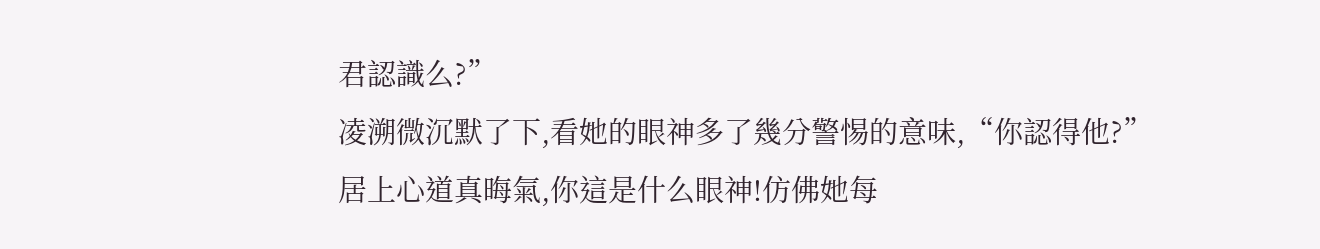君認識么?”
凌溯微沉默了下,看她的眼神多了幾分警惕的意味,“你認得他?”
居上心道真晦氣,你這是什么眼神!仿佛她每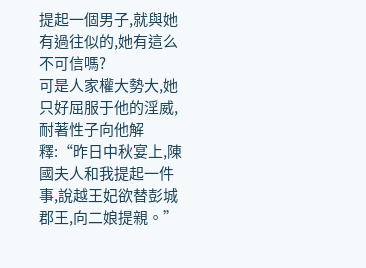提起一個男子,就與她有過往似的,她有這么不可信嗎?
可是人家權大勢大,她只好屈服于他的淫威,耐著性子向他解釋:“昨日中秋宴上,陳國夫人和我提起一件事,說越王妃欲替彭城郡王,向二娘提親。”